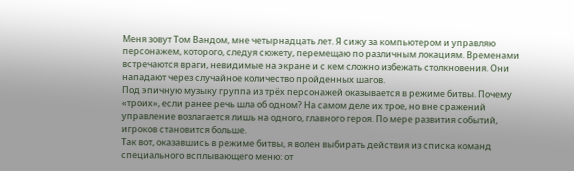Меня зовут Том Вандом, мне четырнадцать лет. Я сижу за компьютером и управляю персонажем, которого, следуя сюжету, перемещаю по различным локациям. Временами встречаются враги, невидимые на экране и с кем сложно избежать столкновения. Они нападают через случайное количество пройденных шагов.
Под эпичную музыку группа из трёх персонажей оказывается в режиме битвы. Почему «троих», если ранее речь шла об одном? На самом деле их трое, но вне сражений управление возлагается лишь на одного, главного героя. По мере развития событий, игроков становится больше.
Так вот, оказавшись в режиме битвы, я волен выбирать действия из списка команд специального всплывающего меню: от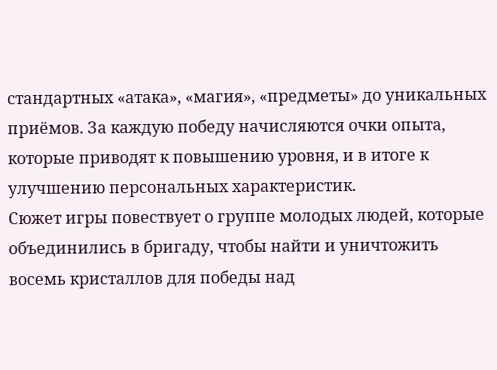стандартных «атака», «магия», «предметы» до уникальных приёмов. За каждую победу начисляются очки опыта, которые приводят к повышению уровня, и в итоге к улучшению персональных характеристик.
Сюжет игры повествует о группе молодых людей, которые объединились в бригаду, чтобы найти и уничтожить восемь кристаллов для победы над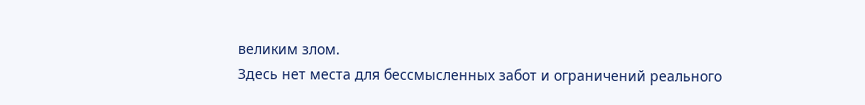великим злом.
Здесь нет места для бессмысленных забот и ограничений реального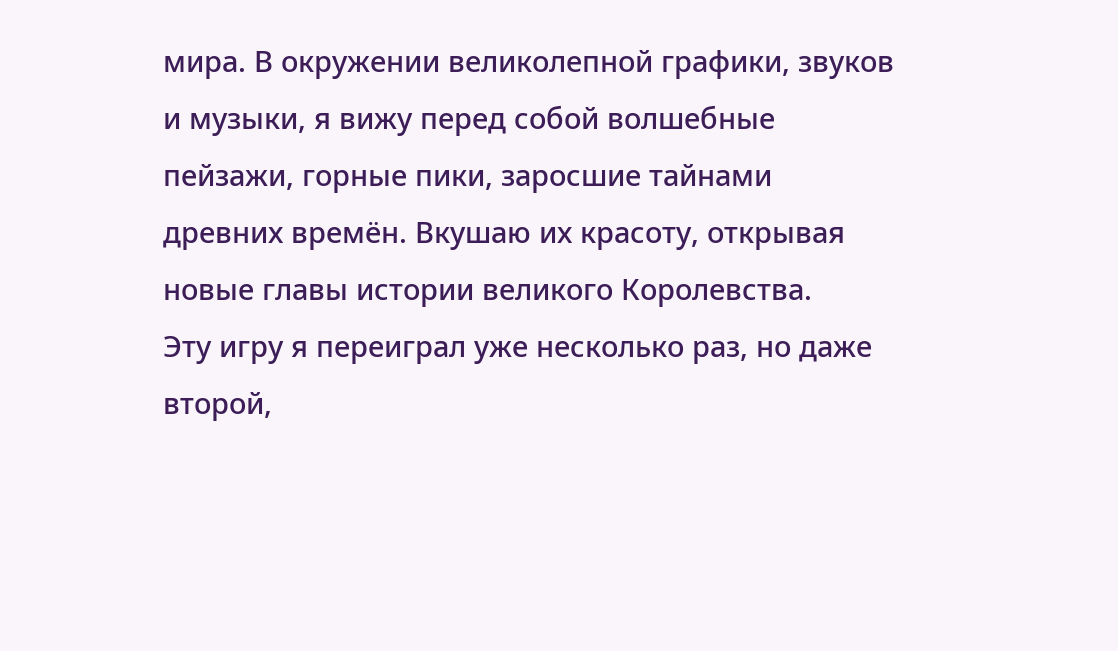мира. В окружении великолепной графики, звуков и музыки, я вижу перед собой волшебные пейзажи, горные пики, заросшие тайнами древних времён. Вкушаю их красоту, открывая новые главы истории великого Королевства.
Эту игру я переиграл уже несколько раз, но даже второй,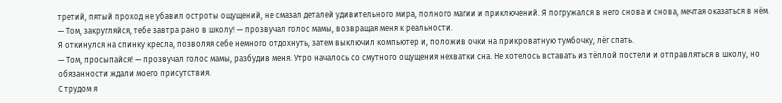третий, пятый проход не убавил остроты ощущений, не смазал деталей удивительного мира, полного магии и приключений. Я погружался в него снова и снова, мечтая оказаться в нём.
— Том, закругляйся, тебе завтра рано в школу! — прозвучал голос мамы, возвращая меня к реальности.
Я откинулся на спинку кресла, позволяя себе немного отдохнуть, затем выключил компьютер и, положив очки на прикроватную тумбочку, лёг спать.
— Том, просыпайся! — прозвучал голос мамы, разбудив меня. Утро началось со смутного ощущения нехватки сна. Не хотелось вставать из тёплой постели и отправляться в школу, но обязанности ждали моего присутствия.
С трудом я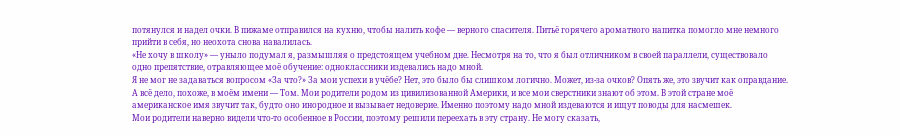потянулся и надел очки. В пижаме отправился на кухню, чтобы налить кофе — верного спасителя. Питьё горячего ароматного напитка помогло мне немного прийти в себя, но неохота снова навалилась.
«Не хочу в школу» — уныло подумал я, размышляя о предстоящем учебном дне. Несмотря на то, что я был отличником в своей параллели, существовало одно препятствие, отравляющее моё обучение: одноклассники издевались надо мной.
Я не мог не задаваться вопросом «За что?» За мои успехи в учёбе? Нет, это было бы слишком логично. Может, из-за очков? Опять же, это звучит как оправдание.
А всё дело, похоже, в моём имени — Том. Мои родители родом из цивилизованной Америки, и все мои сверстники знают об этом. В этой стране моё американское имя звучит так, будто оно инородное и вызывает недоверие. Именно поэтому надо мной издеваются и ищут поводы для насмешек.
Мои родители наверно видели что-то особенное в России, поэтому решили переехать в эту страну. Не могу сказать,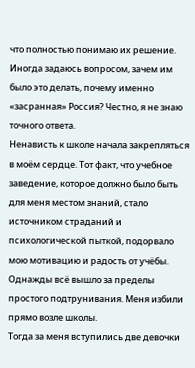что полностью понимаю их решение. Иногда задаюсь вопросом, зачем им было это делать, почему именно «засранная» Россия? Честно, я не знаю точного ответа.
Ненависть к школе начала закрепляться в моём сердце. Тот факт, что учебное заведение, которое должно было быть для меня местом знаний, стало источником страданий и психологической пыткой, подорвало мою мотивацию и радость от учёбы. Однажды всё вышло за пределы простого подтрунивания. Меня избили прямо возле школы.
Тогда за меня вступились две девочки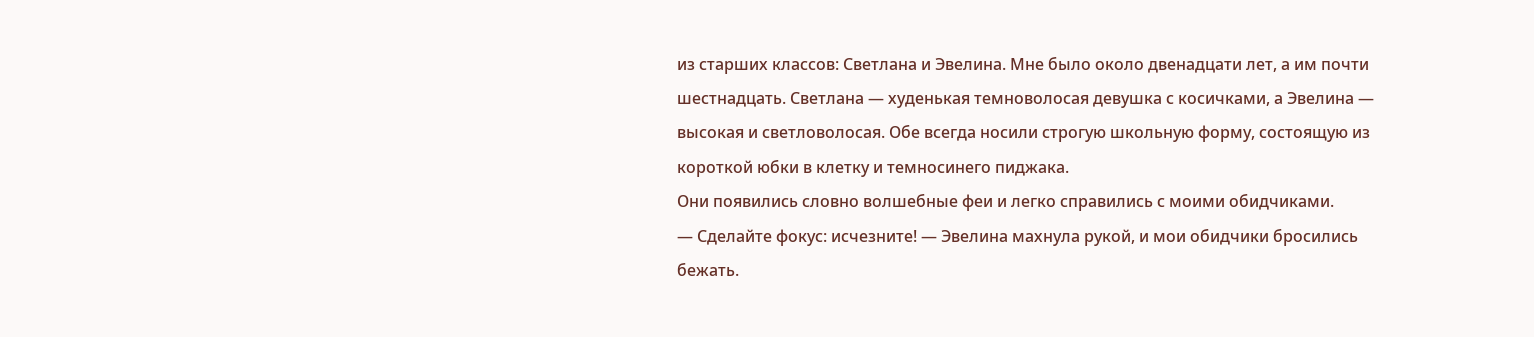из старших классов: Светлана и Эвелина. Мне было около двенадцати лет, а им почти шестнадцать. Светлана — худенькая темноволосая девушка с косичками, а Эвелина — высокая и светловолосая. Обе всегда носили строгую школьную форму, состоящую из короткой юбки в клетку и темносинего пиджака.
Они появились словно волшебные феи и легко справились с моими обидчиками.
— Сделайте фокус: исчезните! — Эвелина махнула рукой, и мои обидчики бросились бежать.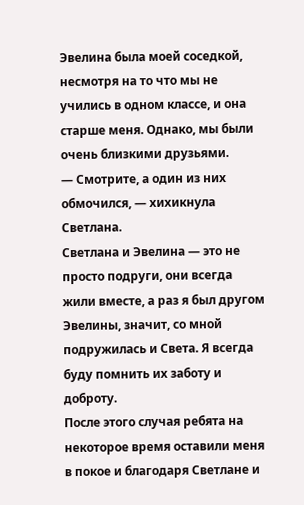Эвелина была моей соседкой, несмотря на то что мы не учились в одном классе, и она старше меня. Однако, мы были очень близкими друзьями.
— Смотрите, а один из них обмочился, — хихикнула Светлана.
Светлана и Эвелина — это не просто подруги, они всегда жили вместе, а раз я был другом Эвелины, значит, со мной подружилась и Света. Я всегда буду помнить их заботу и доброту.
После этого случая ребята на некоторое время оставили меня в покое и благодаря Светлане и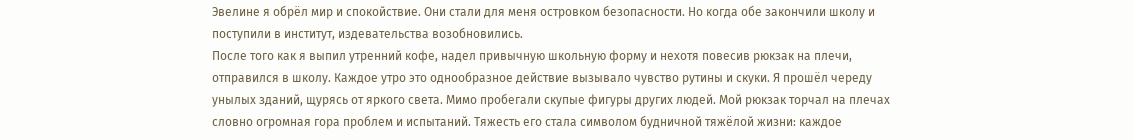Эвелине я обрёл мир и спокойствие. Они стали для меня островком безопасности. Но когда обе закончили школу и поступили в институт, издевательства возобновились.
После того как я выпил утренний кофе, надел привычную школьную форму и нехотя повесив рюкзак на плечи, отправился в школу. Каждое утро это однообразное действие вызывало чувство рутины и скуки. Я прошёл череду унылых зданий, щурясь от яркого света. Мимо пробегали скупые фигуры других людей. Мой рюкзак торчал на плечах словно огромная гора проблем и испытаний. Тяжесть его стала символом будничной тяжёлой жизни: каждое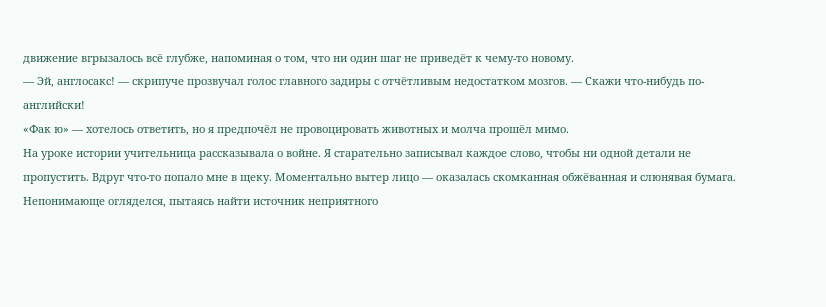движение вгрызалось всё глубже, напоминая о том, что ни один шаг не приведёт к чему-то новому.
— Эй, англосакс! — скрипуче прозвучал голос главного задиры с отчётливым недостатком мозгов. — Скажи что-нибудь по-английски!
«Фак ю» — хотелось ответить, но я предпочёл не провоцировать животных и молча прошёл мимо.
На уроке истории учительница рассказывала о войне. Я старательно записывал каждое слово, чтобы ни одной детали не пропустить. Вдруг что-то попало мне в щеку. Моментально вытер лицо — оказалась скомканная обжёванная и слюнявая бумага. Непонимающе огляделся, пытаясь найти источник неприятного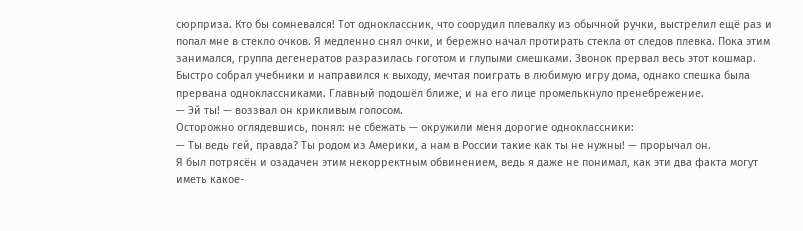сюрприза. Кто бы сомневался! Тот одноклассник, что соорудил плевалку из обычной ручки, выстрелил ещё раз и попал мне в стекло очков. Я медленно снял очки, и бережно начал протирать стекла от следов плевка. Пока этим занимался, группа дегенератов разразилась гоготом и глупыми смешками. Звонок прервал весь этот кошмар.
Быстро собрал учебники и направился к выходу, мечтая поиграть в любимую игру дома, однако спешка была прервана одноклассниками. Главный подошёл ближе, и на его лице промелькнуло пренебрежение.
— Эй ты! — воззвал он крикливым голосом.
Осторожно оглядевшись, понял: не сбежать — окружили меня дорогие одноклассники:
— Ты ведь гей, правда? Ты родом из Америки, а нам в России такие как ты не нужны! — прорычал он.
Я был потрясён и озадачен этим некорректным обвинением, ведь я даже не понимал, как эти два факта могут иметь какое-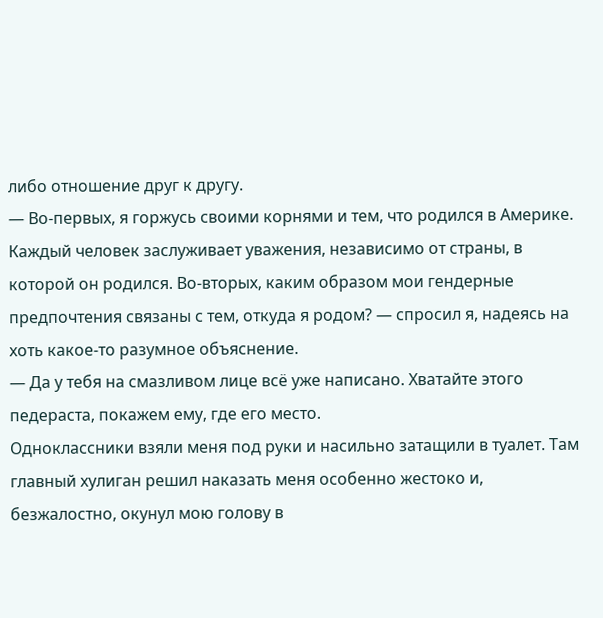либо отношение друг к другу.
— Во-первых, я горжусь своими корнями и тем, что родился в Америке. Каждый человек заслуживает уважения, независимо от страны, в которой он родился. Во-вторых, каким образом мои гендерные предпочтения связаны с тем, откуда я родом? — спросил я, надеясь на хоть какое-то разумное объяснение.
— Да у тебя на смазливом лице всё уже написано. Хватайте этого педераста, покажем ему, где его место.
Одноклассники взяли меня под руки и насильно затащили в туалет. Там главный хулиган решил наказать меня особенно жестоко и, безжалостно, окунул мою голову в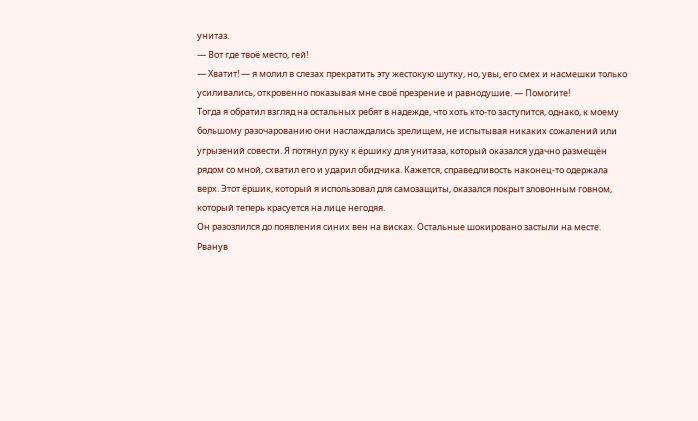унитаз.
— Вот где твоё место, гей!
— Хватит! — я молил в слезах прекратить эту жестокую шутку, но, увы, его смех и насмешки только усиливались, откровенно показывая мне своё презрение и равнодушие. — Помогите!
Тогда я обратил взгляд на остальных ребят в надежде, что хоть кто-то заступится, однако, к моему большому разочарованию они наслаждались зрелищем, не испытывая никаких сожалений или угрызений совести. Я потянул руку к ёршику для унитаза, который оказался удачно размещён рядом со мной, схватил его и ударил обидчика. Кажется, справедливость наконец-то одержала верх. Этот ёршик, который я использовал для самозащиты, оказался покрыт зловонным говном, который теперь красуется на лице негодяя.
Он разозлился до появления синих вен на висках. Остальные шокировано застыли на месте. Рванув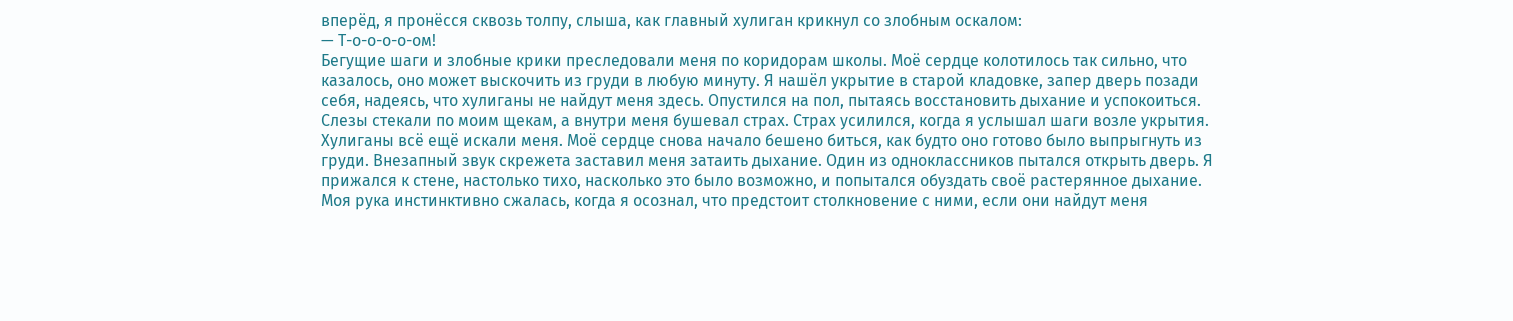вперёд, я пронёсся сквозь толпу, слыша, как главный хулиган крикнул со злобным оскалом:
— Т-о-о-о-о-ом!
Бегущие шаги и злобные крики преследовали меня по коридорам школы. Моё сердце колотилось так сильно, что казалось, оно может выскочить из груди в любую минуту. Я нашёл укрытие в старой кладовке, запер дверь позади себя, надеясь, что хулиганы не найдут меня здесь. Опустился на пол, пытаясь восстановить дыхание и успокоиться. Слезы стекали по моим щекам, а внутри меня бушевал страх. Страх усилился, когда я услышал шаги возле укрытия.
Хулиганы всё ещё искали меня. Моё сердце снова начало бешено биться, как будто оно готово было выпрыгнуть из груди. Внезапный звук скрежета заставил меня затаить дыхание. Один из одноклассников пытался открыть дверь. Я прижался к стене, настолько тихо, насколько это было возможно, и попытался обуздать своё растерянное дыхание. Моя рука инстинктивно сжалась, когда я осознал, что предстоит столкновение с ними, если они найдут меня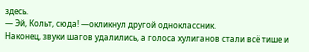здесь.
— Эй, Кольт, сюда! —окликнул другой одноклассник.
Наконец, звуки шагов удалились, а голоса хулиганов стали всё тише и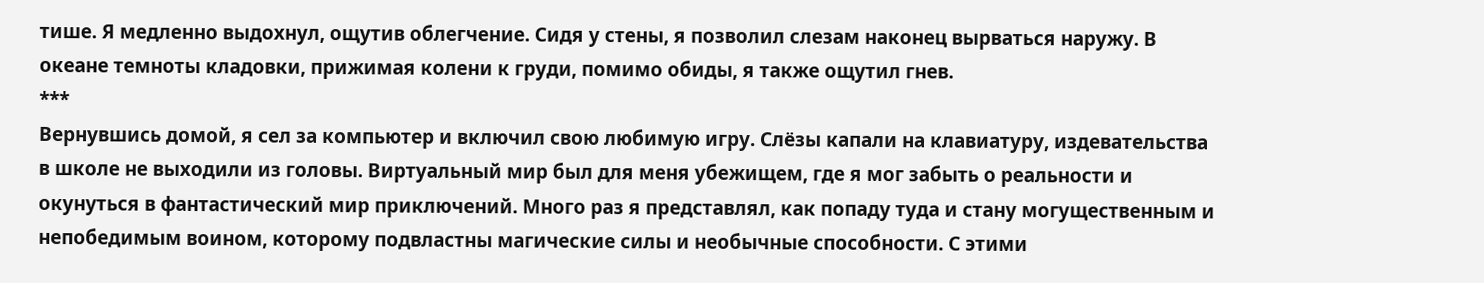тише. Я медленно выдохнул, ощутив облегчение. Сидя у стены, я позволил слезам наконец вырваться наружу. В океане темноты кладовки, прижимая колени к груди, помимо обиды, я также ощутил гнев.
***
Вернувшись домой, я сел за компьютер и включил свою любимую игру. Слёзы капали на клавиатуру, издевательства в школе не выходили из головы. Виртуальный мир был для меня убежищем, где я мог забыть о реальности и окунуться в фантастический мир приключений. Много раз я представлял, как попаду туда и стану могущественным и непобедимым воином, которому подвластны магические силы и необычные способности. С этими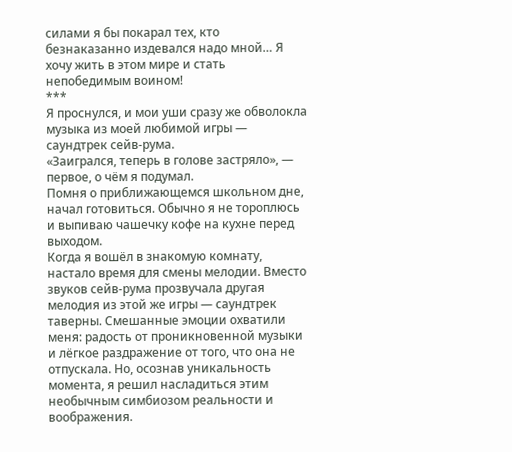силами я бы покарал тех, кто безнаказанно издевался надо мной… Я хочу жить в этом мире и стать непобедимым воином!
***
Я проснулся, и мои уши сразу же обволокла музыка из моей любимой игры — саундтрек сейв-рума.
«Заигрался, теперь в голове застряло», — первое, о чём я подумал.
Помня о приближающемся школьном дне, начал готовиться. Обычно я не тороплюсь и выпиваю чашечку кофе на кухне перед выходом.
Когда я вошёл в знакомую комнату, настало время для смены мелодии. Вместо звуков сейв-рума прозвучала другая мелодия из этой же игры — саундтрек таверны. Смешанные эмоции охватили меня: радость от проникновенной музыки и лёгкое раздражение от того, что она не отпускала. Но, осознав уникальность момента, я решил насладиться этим необычным симбиозом реальности и воображения.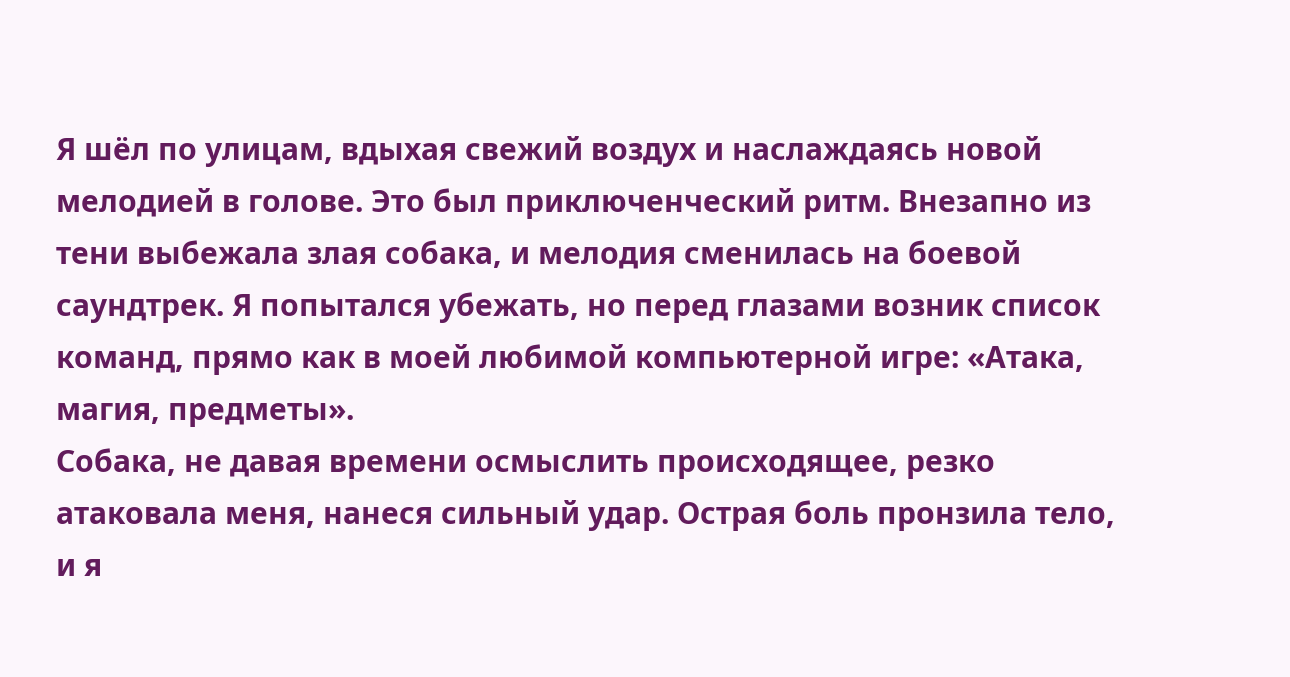Я шёл по улицам, вдыхая свежий воздух и наслаждаясь новой мелодией в голове. Это был приключенческий ритм. Внезапно из тени выбежала злая собака, и мелодия сменилась на боевой саундтрек. Я попытался убежать, но перед глазами возник список команд, прямо как в моей любимой компьютерной игре: «Атака, магия, предметы».
Собака, не давая времени осмыслить происходящее, резко атаковала меня, нанеся сильный удар. Острая боль пронзила тело, и я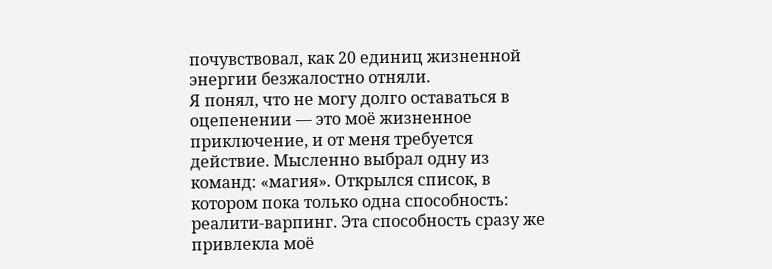почувствовал, как 20 единиц жизненной энергии безжалостно отняли.
Я понял, что не могу долго оставаться в оцепенении — это моё жизненное приключение, и от меня требуется действие. Мысленно выбрал одну из команд: «магия». Открылся список, в котором пока только одна способность: реалити-варпинг. Эта способность сразу же привлекла моё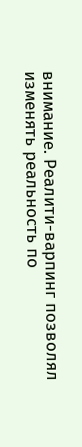внимание. Реалити-варпинг позволял изменять реальность по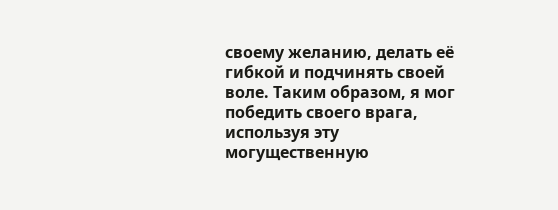своему желанию, делать её гибкой и подчинять своей воле. Таким образом, я мог победить своего врага, используя эту могущественную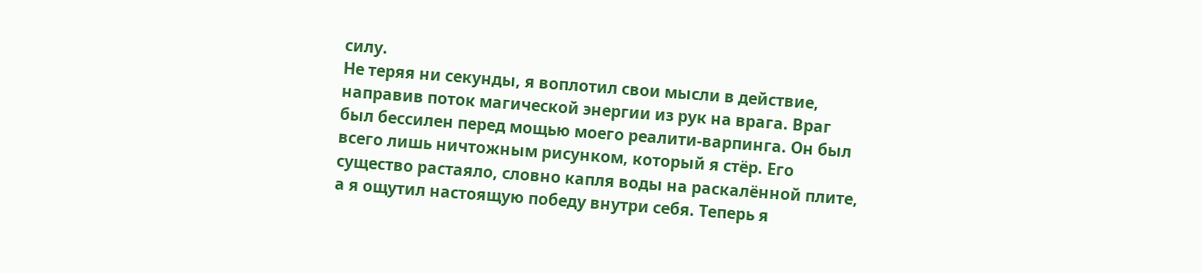силу.
Не теряя ни секунды, я воплотил свои мысли в действие, направив поток магической энергии из рук на врага. Враг был бессилен перед мощью моего реалити-варпинга. Он был всего лишь ничтожным рисунком, который я стёр. Его существо растаяло, словно капля воды на раскалённой плите, а я ощутил настоящую победу внутри себя. Теперь я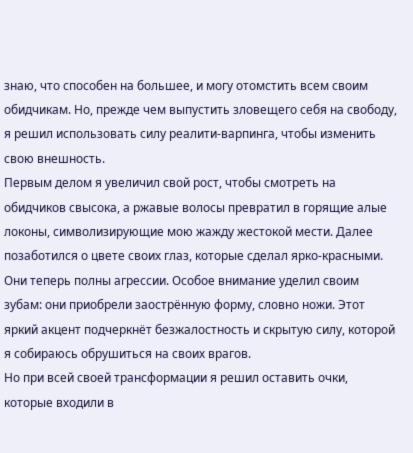знаю, что способен на большее, и могу отомстить всем своим обидчикам. Но, прежде чем выпустить зловещего себя на свободу, я решил использовать силу реалити-варпинга, чтобы изменить свою внешность.
Первым делом я увеличил свой рост, чтобы смотреть на обидчиков свысока, а ржавые волосы превратил в горящие алые локоны, символизирующие мою жажду жестокой мести. Далее позаботился о цвете своих глаз, которые сделал ярко-красными. Они теперь полны агрессии. Особое внимание уделил своим зубам: они приобрели заострённую форму, словно ножи. Этот яркий акцент подчеркнёт безжалостность и скрытую силу, которой я собираюсь обрушиться на своих врагов.
Но при всей своей трансформации я решил оставить очки, которые входили в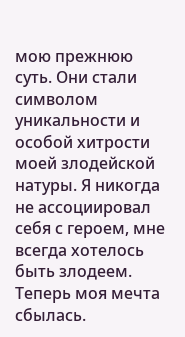мою прежнюю суть. Они стали символом уникальности и особой хитрости моей злодейской натуры. Я никогда не ассоциировал себя с героем, мне всегда хотелось быть злодеем. Теперь моя мечта сбылась.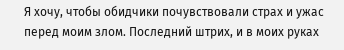Я хочу, чтобы обидчики почувствовали страх и ужас перед моим злом. Последний штрих, и в моих руках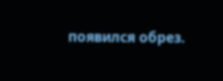появился обрез.